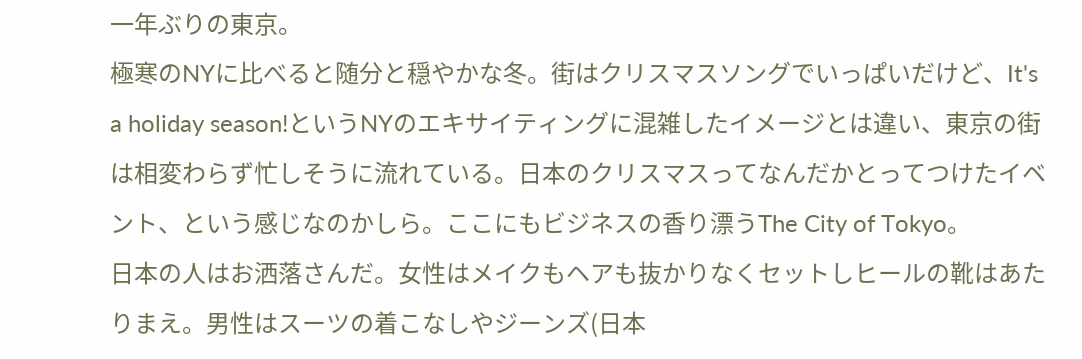一年ぶりの東京。
極寒のNYに比べると随分と穏やかな冬。街はクリスマスソングでいっぱいだけど、It's a holiday season!というNYのエキサイティングに混雑したイメージとは違い、東京の街は相変わらず忙しそうに流れている。日本のクリスマスってなんだかとってつけたイベント、という感じなのかしら。ここにもビジネスの香り漂うThe City of Tokyo。
日本の人はお洒落さんだ。女性はメイクもヘアも抜かりなくセットしヒールの靴はあたりまえ。男性はスーツの着こなしやジーンズ(日本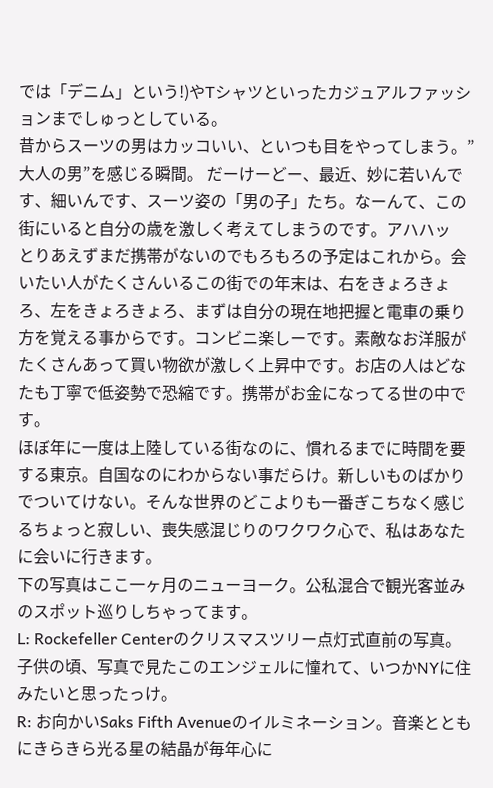では「デニム」という!)やTシャツといったカジュアルファッションまでしゅっとしている。
昔からスーツの男はカッコいい、といつも目をやってしまう。”大人の男”を感じる瞬間。 だーけーどー、最近、妙に若いんです、細いんです、スーツ姿の「男の子」たち。なーんて、この街にいると自分の歳を激しく考えてしまうのです。アハハッ
とりあえずまだ携帯がないのでもろもろの予定はこれから。会いたい人がたくさんいるこの街での年末は、右をきょろきょろ、左をきょろきょろ、まずは自分の現在地把握と電車の乗り方を覚える事からです。コンビニ楽しーです。素敵なお洋服がたくさんあって買い物欲が激しく上昇中です。お店の人はどなたも丁寧で低姿勢で恐縮です。携帯がお金になってる世の中です。
ほぼ年に一度は上陸している街なのに、慣れるまでに時間を要する東京。自国なのにわからない事だらけ。新しいものばかりでついてけない。そんな世界のどこよりも一番ぎこちなく感じるちょっと寂しい、喪失感混じりのワクワク心で、私はあなたに会いに行きます。
下の写真はここ一ヶ月のニューヨーク。公私混合で観光客並みのスポット巡りしちゃってます。
L: Rockefeller Centerのクリスマスツリー点灯式直前の写真。子供の頃、写真で見たこのエンジェルに憧れて、いつかNYに住みたいと思ったっけ。
R: お向かいSaks Fifth Avenueのイルミネーション。音楽とともにきらきら光る星の結晶が毎年心に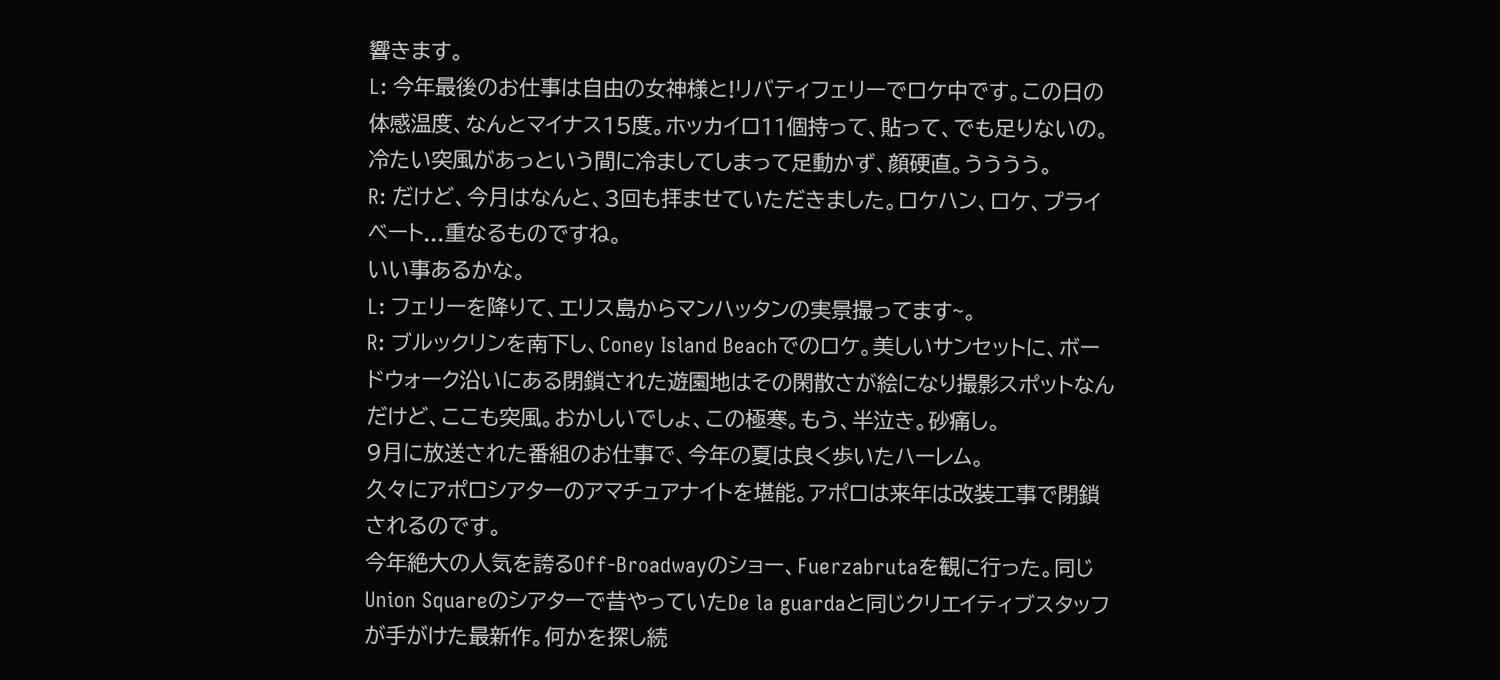響きます。
L: 今年最後のお仕事は自由の女神様と!リバティフェリーでロケ中です。この日の体感温度、なんとマイナス15度。ホッカイロ11個持って、貼って、でも足りないの。冷たい突風があっという間に冷ましてしまって足動かず、顔硬直。うううう。
R: だけど、今月はなんと、3回も拝ませていただきました。ロケハン、ロケ、プライベート...重なるものですね。
いい事あるかな。
L: フェリーを降りて、エリス島からマンハッタンの実景撮ってます~。
R: ブルックリンを南下し、Coney Island Beachでのロケ。美しいサンセットに、ボードウォーク沿いにある閉鎖された遊園地はその閑散さが絵になり撮影スポットなんだけど、ここも突風。おかしいでしょ、この極寒。もう、半泣き。砂痛し。
9月に放送された番組のお仕事で、今年の夏は良く歩いたハーレム。
久々にアポロシアターのアマチュアナイトを堪能。アポロは来年は改装工事で閉鎖されるのです。
今年絶大の人気を誇るOff-Broadwayのショー、Fuerzabrutaを観に行った。同じUnion Squareのシアターで昔やっていたDe la guardaと同じクリエイティブスタッフが手がけた最新作。何かを探し続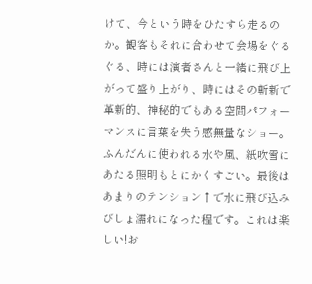けて、今という時をひたすら走るのか。観客もそれに合わせて会場をぐるぐる、時には演者さんと一緒に飛び上がって盛り上がり、時にはその斬新で革新的、神秘的でもある空間パフォーマンスに言葉を失う感無量なショー。ふんだんに使われる水や風、紙吹雪にあたる照明もとにかくすごい。最後はあまりのテンション↑で水に飛び込みびしょ濡れになった程です。これは楽しい!お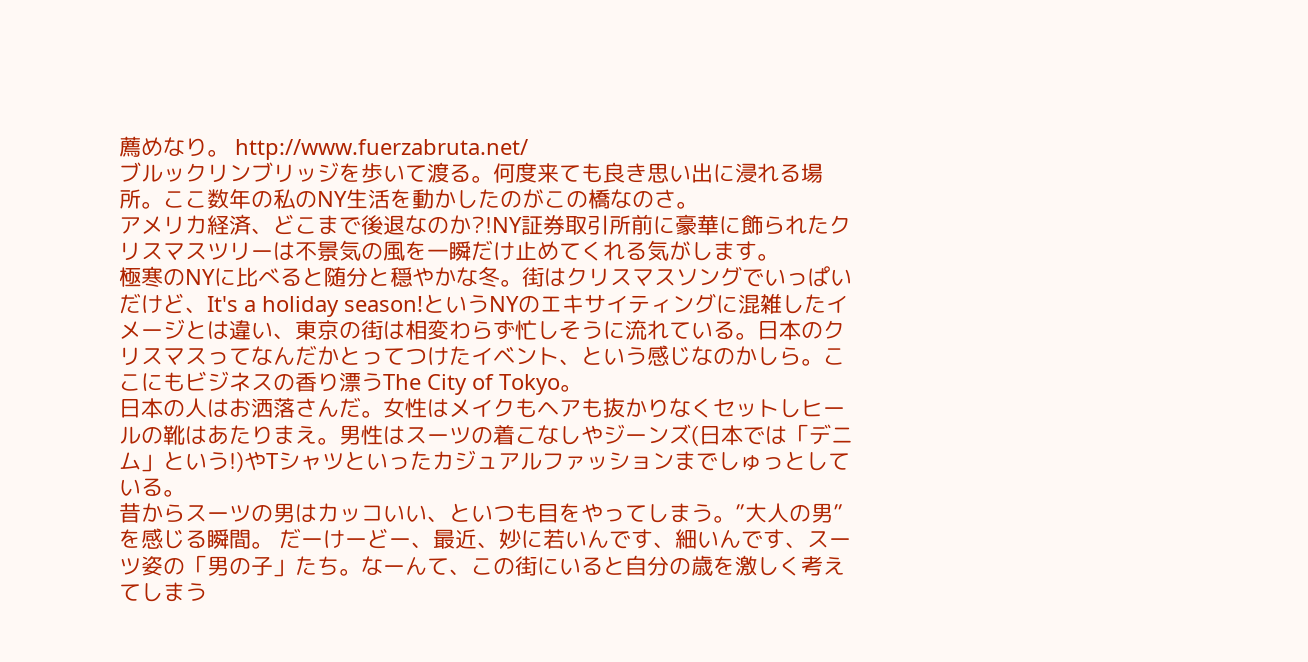薦めなり。 http://www.fuerzabruta.net/
ブルックリンブリッジを歩いて渡る。何度来ても良き思い出に浸れる場所。ここ数年の私のNY生活を動かしたのがこの橋なのさ。
アメリカ経済、どこまで後退なのか?!NY証券取引所前に豪華に飾られたクリスマスツリーは不景気の風を一瞬だけ止めてくれる気がします。
極寒のNYに比べると随分と穏やかな冬。街はクリスマスソングでいっぱいだけど、It's a holiday season!というNYのエキサイティングに混雑したイメージとは違い、東京の街は相変わらず忙しそうに流れている。日本のクリスマスってなんだかとってつけたイベント、という感じなのかしら。ここにもビジネスの香り漂うThe City of Tokyo。
日本の人はお洒落さんだ。女性はメイクもヘアも抜かりなくセットしヒールの靴はあたりまえ。男性はスーツの着こなしやジーンズ(日本では「デニム」という!)やTシャツといったカジュアルファッションまでしゅっとしている。
昔からスーツの男はカッコいい、といつも目をやってしまう。”大人の男”を感じる瞬間。 だーけーどー、最近、妙に若いんです、細いんです、スーツ姿の「男の子」たち。なーんて、この街にいると自分の歳を激しく考えてしまう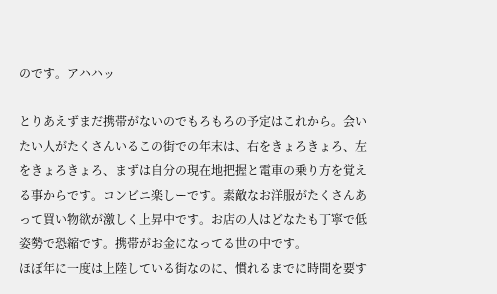のです。アハハッ

とりあえずまだ携帯がないのでもろもろの予定はこれから。会いたい人がたくさんいるこの街での年末は、右をきょろきょろ、左をきょろきょろ、まずは自分の現在地把握と電車の乗り方を覚える事からです。コンビニ楽しーです。素敵なお洋服がたくさんあって買い物欲が激しく上昇中です。お店の人はどなたも丁寧で低姿勢で恐縮です。携帯がお金になってる世の中です。
ほぼ年に一度は上陸している街なのに、慣れるまでに時間を要す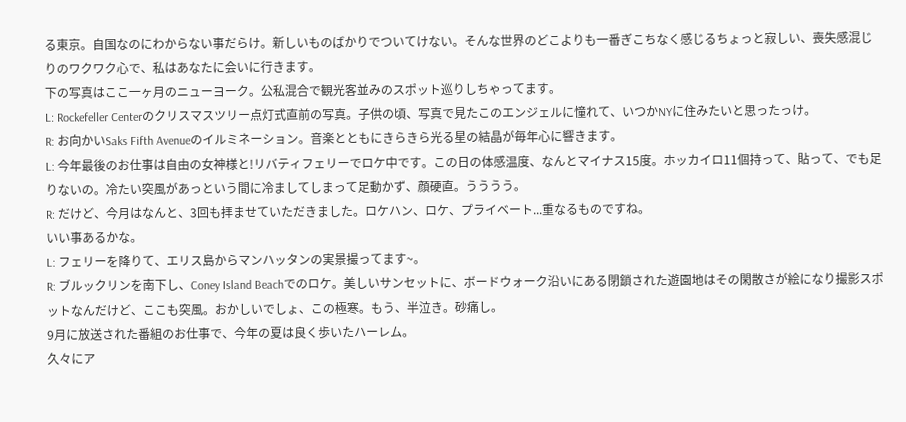る東京。自国なのにわからない事だらけ。新しいものばかりでついてけない。そんな世界のどこよりも一番ぎこちなく感じるちょっと寂しい、喪失感混じりのワクワク心で、私はあなたに会いに行きます。
下の写真はここ一ヶ月のニューヨーク。公私混合で観光客並みのスポット巡りしちゃってます。
L: Rockefeller Centerのクリスマスツリー点灯式直前の写真。子供の頃、写真で見たこのエンジェルに憧れて、いつかNYに住みたいと思ったっけ。
R: お向かいSaks Fifth Avenueのイルミネーション。音楽とともにきらきら光る星の結晶が毎年心に響きます。
L: 今年最後のお仕事は自由の女神様と!リバティフェリーでロケ中です。この日の体感温度、なんとマイナス15度。ホッカイロ11個持って、貼って、でも足りないの。冷たい突風があっという間に冷ましてしまって足動かず、顔硬直。うううう。
R: だけど、今月はなんと、3回も拝ませていただきました。ロケハン、ロケ、プライベート...重なるものですね。
いい事あるかな。
L: フェリーを降りて、エリス島からマンハッタンの実景撮ってます~。
R: ブルックリンを南下し、Coney Island Beachでのロケ。美しいサンセットに、ボードウォーク沿いにある閉鎖された遊園地はその閑散さが絵になり撮影スポットなんだけど、ここも突風。おかしいでしょ、この極寒。もう、半泣き。砂痛し。
9月に放送された番組のお仕事で、今年の夏は良く歩いたハーレム。
久々にア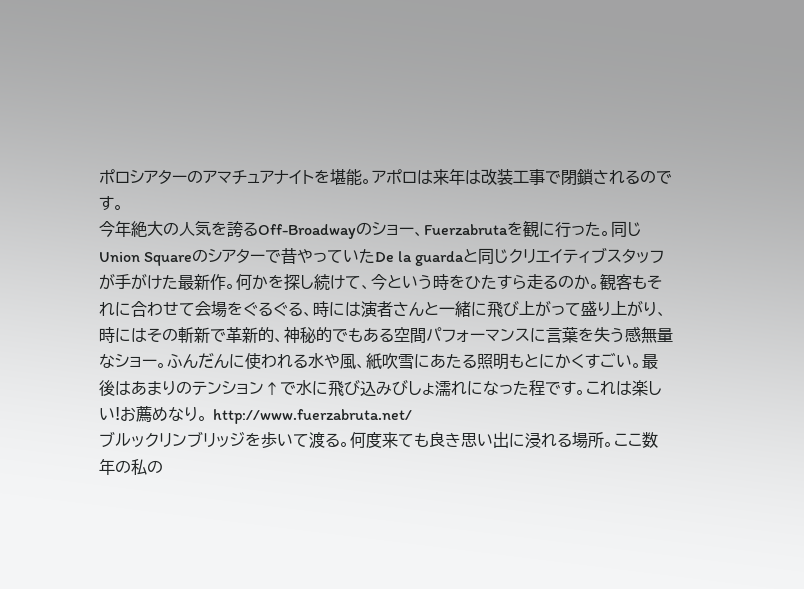ポロシアターのアマチュアナイトを堪能。アポロは来年は改装工事で閉鎖されるのです。
今年絶大の人気を誇るOff-Broadwayのショー、Fuerzabrutaを観に行った。同じUnion Squareのシアターで昔やっていたDe la guardaと同じクリエイティブスタッフが手がけた最新作。何かを探し続けて、今という時をひたすら走るのか。観客もそれに合わせて会場をぐるぐる、時には演者さんと一緒に飛び上がって盛り上がり、時にはその斬新で革新的、神秘的でもある空間パフォーマンスに言葉を失う感無量なショー。ふんだんに使われる水や風、紙吹雪にあたる照明もとにかくすごい。最後はあまりのテンション↑で水に飛び込みびしょ濡れになった程です。これは楽しい!お薦めなり。 http://www.fuerzabruta.net/
ブルックリンブリッジを歩いて渡る。何度来ても良き思い出に浸れる場所。ここ数年の私の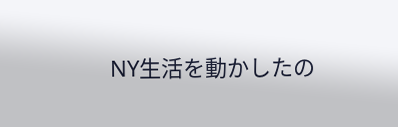NY生活を動かしたの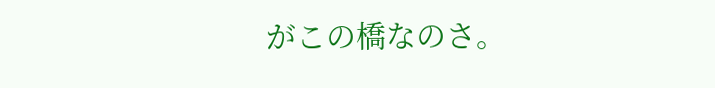がこの橋なのさ。